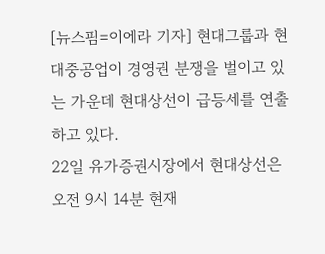[뉴스핌=이에라 기자] 현대그룹과 현대중공업이 경영권 분쟁을 벌이고 있는 가운데 현대상선이 급등세를 연출하고 있다.
22일 유가증권시장에서 현대상선은 오전 9시 14분 현재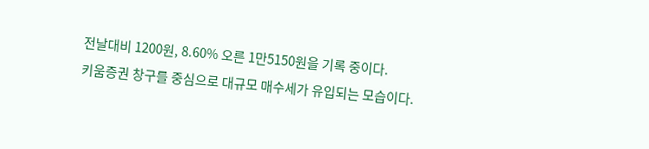전날대비 1200원, 8.60% 오른 1만5150원을 기록 중이다.
키움증권 창구를 중심으로 대규모 매수세가 유입되는 모습이다.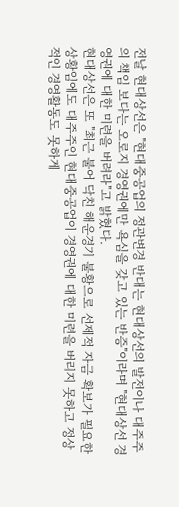전날 현대상선은 "현대중공업의 정관변경 반대는 현대상선의 발전이나 대주주의 책임 보다는 오로지 경영권에만 욕심을 갖고 있는 반증"이라며 "현대상선 경영권에 대한 미련을 버려라"고 밝혔다.
현대상선은 또 "최근 불어 닥친 해운경기 불황으로 선제적 자금 확보가 필요한 상황임에도 대주주인 현대중공업이 경영권에 대한 미련을 버리지 못하고 정상적인 경영활동도 못하게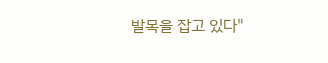발목을 잡고 있다"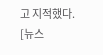고 지적했다.
[뉴스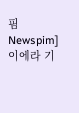핌 Newspim] 이에라 기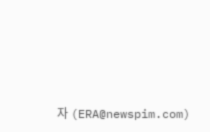자 (ERA@newspim.com)